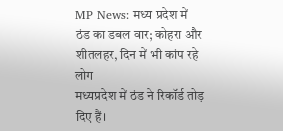MP News: मध्य प्रदेश में ठंड का डबल वार; कोहरा और शीतलहर, दिन में भी कांप रहे लोग
मध्यप्रदेश में ठंड ने रिकॉर्ड तोड़ दिए हैं।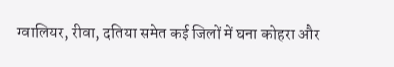ग्वालियर, रीवा, दतिया समेत कई जिलों में घना कोहरा और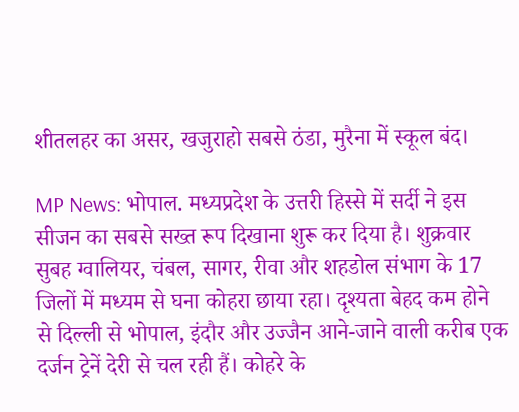शीतलहर का असर, खजुराहो सबसे ठंडा, मुरैना में स्कूल बंद।

MP News: भोपाल. मध्यप्रदेश के उत्तरी हिस्से में सर्दी ने इस सीजन का सबसे सख्त रूप दिखाना शुरू कर दिया है। शुक्रवार सुबह ग्वालियर, चंबल, सागर, रीवा और शहडोल संभाग के 17 जिलों में मध्यम से घना कोहरा छाया रहा। दृश्यता बेहद कम होने से दिल्ली से भोपाल, इंदौर और उज्जैन आने-जाने वाली करीब एक दर्जन ट्रेनें देरी से चल रही हैं। कोहरे के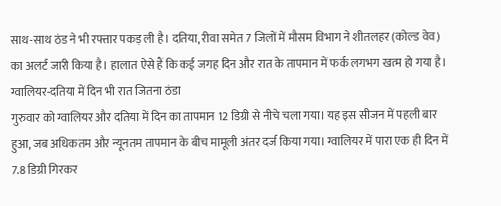साथ-साथ ठंड ने भी रफ्तार पकड़ ली है। दतिया, रीवा समेत 7 जिलों में मौसम विभाग ने शीतलहर (कोल्ड वेव) का अलर्ट जारी किया है। हालात ऐसे हैं कि कई जगह दिन और रात के तापमान में फर्क लगभग खत्म हो गया है।
ग्वालियर-दतिया में दिन भी रात जितना ठंडा
गुरुवार को ग्वालियर और दतिया में दिन का तापमान 12 डिग्री से नीचे चला गया। यह इस सीजन में पहली बार हुआ, जब अधिकतम और न्यूनतम तापमान के बीच मामूली अंतर दर्ज किया गया। ग्वालियर में पारा एक ही दिन में 7.8 डिग्री गिरकर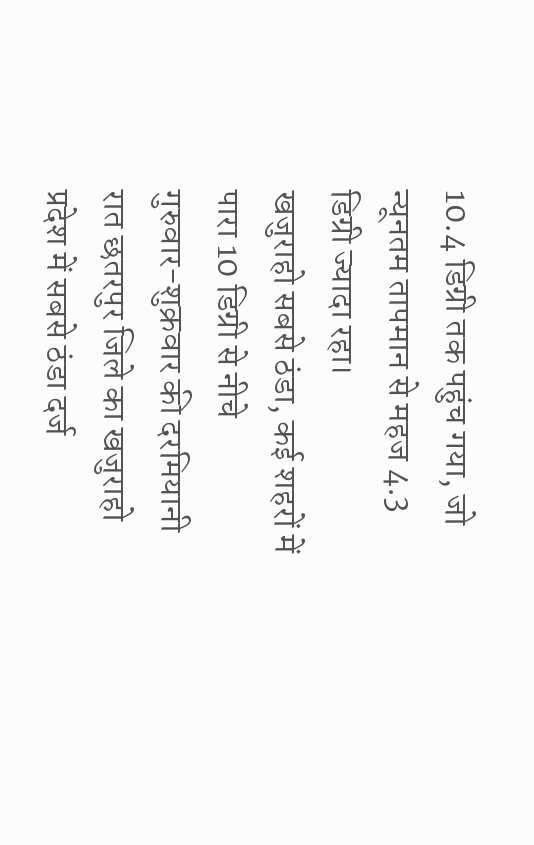10.4 डिग्री तक पहुंच गया, जो न्यूनतम तापमान से महज 4.3 डिग्री ज्यादा रहा।
खजुराहो सबसे ठंडा, कई शहरों में पारा 10 डिग्री से नीचे
गुरुवार-शुक्रवार की दरमियानी रात छतरपुर जिले का खजुराहो प्रदेश में सबसे ठंडा दर्ज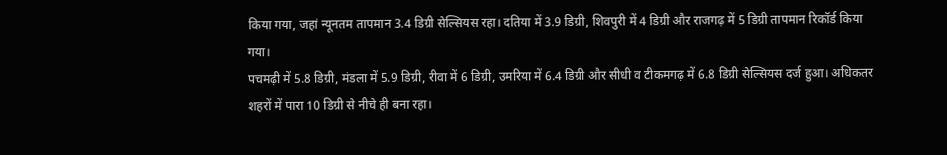किया गया, जहां न्यूनतम तापमान 3.4 डिग्री सेल्सियस रहा। दतिया में 3.9 डिग्री, शिवपुरी में 4 डिग्री और राजगढ़ में 5 डिग्री तापमान रिकॉर्ड किया गया।
पचमढ़ी में 5.8 डिग्री, मंडला में 5.9 डिग्री, रीवा में 6 डिग्री, उमरिया में 6.4 डिग्री और सीधी व टीकमगढ़ में 6.8 डिग्री सेल्सियस दर्ज हुआ। अधिकतर शहरों में पारा 10 डिग्री से नीचे ही बना रहा।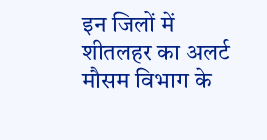इन जिलों में शीतलहर का अलर्ट
मौसम विभाग के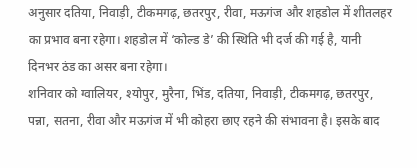अनुसार दतिया, निवाड़ी, टीकमगढ़, छतरपुर, रीवा, मऊगंज और शहडोल में शीतलहर का प्रभाव बना रहेगा। शहडोल में ‘कोल्ड डे’ की स्थिति भी दर्ज की गई है, यानी दिनभर ठंड का असर बना रहेगा।
शनिवार को ग्वालियर, श्योपुर, मुरैना, भिंड, दतिया, निवाड़ी, टीकमगढ़, छतरपुर, पन्ना, सतना, रीवा और मऊगंज में भी कोहरा छाए रहने की संभावना है। इसके बाद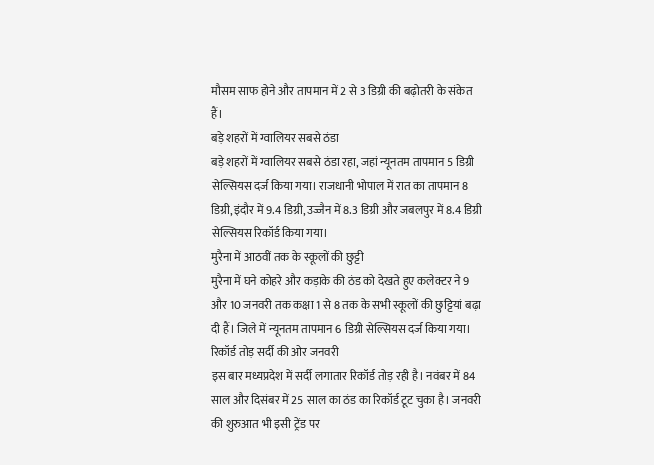मौसम साफ होने और तापमान में 2 से 3 डिग्री की बढ़ोतरी के संकेत हैं।
बड़े शहरों में ग्वालियर सबसे ठंडा
बड़े शहरों में ग्वालियर सबसे ठंडा रहा, जहां न्यूनतम तापमान 5 डिग्री सेल्सियस दर्ज किया गया। राजधानी भोपाल में रात का तापमान 8 डिग्री, इंदौर में 9.4 डिग्री, उज्जैन में 8.3 डिग्री और जबलपुर में 8.4 डिग्री सेल्सियस रिकॉर्ड किया गया।
मुरैना में आठवीं तक के स्कूलों की छुट्टी
मुरैना में घने कोहरे और कड़ाके की ठंड को देखते हुए कलेक्टर ने 9 और 10 जनवरी तक कक्षा 1 से 8 तक के सभी स्कूलों की छुट्टियां बढ़ा दी हैं। जिले में न्यूनतम तापमान 6 डिग्री सेल्सियस दर्ज किया गया।
रिकॉर्ड तोड़ सर्दी की ओर जनवरी
इस बार मध्यप्रदेश में सर्दी लगातार रिकॉर्ड तोड़ रही है। नवंबर में 84 साल और दिसंबर में 25 साल का ठंड का रिकॉर्ड टूट चुका है। जनवरी की शुरुआत भी इसी ट्रेंड पर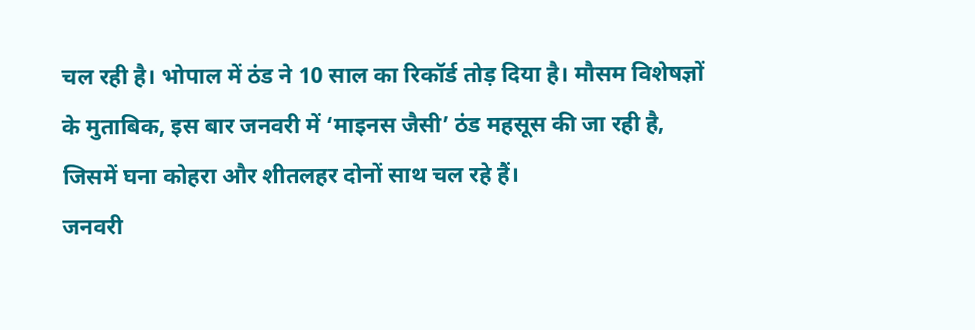चल रही है। भोपाल में ठंड ने 10 साल का रिकॉर्ड तोड़ दिया है। मौसम विशेषज्ञों के मुताबिक, इस बार जनवरी में ‘माइनस जैसी’ ठंड महसूस की जा रही है, जिसमें घना कोहरा और शीतलहर दोनों साथ चल रहे हैं।
जनवरी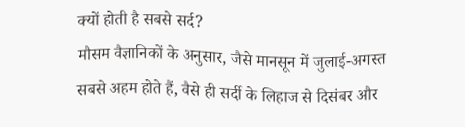क्यों होती है सबसे सर्द?
मौसम वैज्ञानिकों के अनुसार, जैसे मानसून में जुलाई-अगस्त सबसे अहम होते हैं, वैसे ही सर्दी के लिहाज से दिसंबर और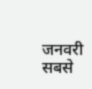जनवरी सबसे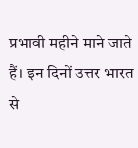प्रभावी महीने माने जाते हैं। इन दिनों उत्तर भारत से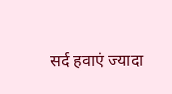सर्द हवाएं ज्यादा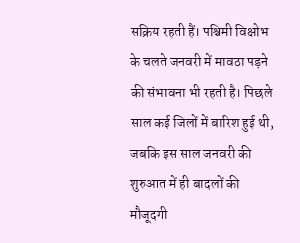सक्रिय रहती हैं। पश्चिमी विक्षोभ के चलते जनवरी में मावठा पड़ने की संभावना भी रहती है। पिछले साल कई जिलों में बारिश हुई थी, जबकि इस साल जनवरी की शुरुआत में ही बादलों की मौजूदगी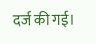दर्ज की गई।